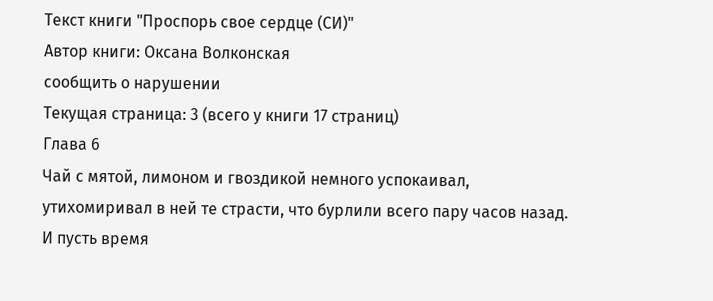Текст книги "Проспорь свое сердце (СИ)"
Автор книги: Оксана Волконская
сообщить о нарушении
Текущая страница: 3 (всего у книги 17 страниц)
Глава 6
Чай с мятой, лимоном и гвоздикой немного успокаивал, утихомиривал в ней те страсти, что бурлили всего пару часов назад. И пусть время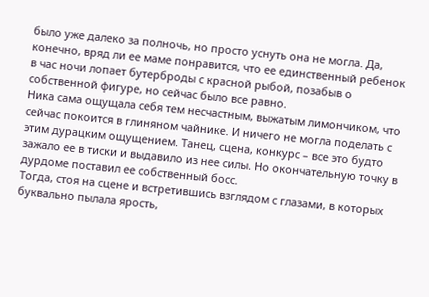было уже далеко за полночь, но просто уснуть она не могла. Да, конечно, вряд ли ее маме понравится, что ее единственный ребенок в час ночи лопает бутерброды с красной рыбой, позабыв о собственной фигуре, но сейчас было все равно.
Ника сама ощущала себя тем несчастным, выжатым лимончиком, что сейчас покоится в глиняном чайнике. И ничего не могла поделать с этим дурацким ощущением. Танец, сцена, конкурс – все это будто зажало ее в тиски и выдавило из нее силы. Но окончательную точку в дурдоме поставил ее собственный босс.
Тогда, стоя на сцене и встретившись взглядом с глазами, в которых буквально пылала ярость,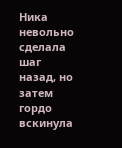Ника невольно сделала шаг назад, но затем гордо вскинула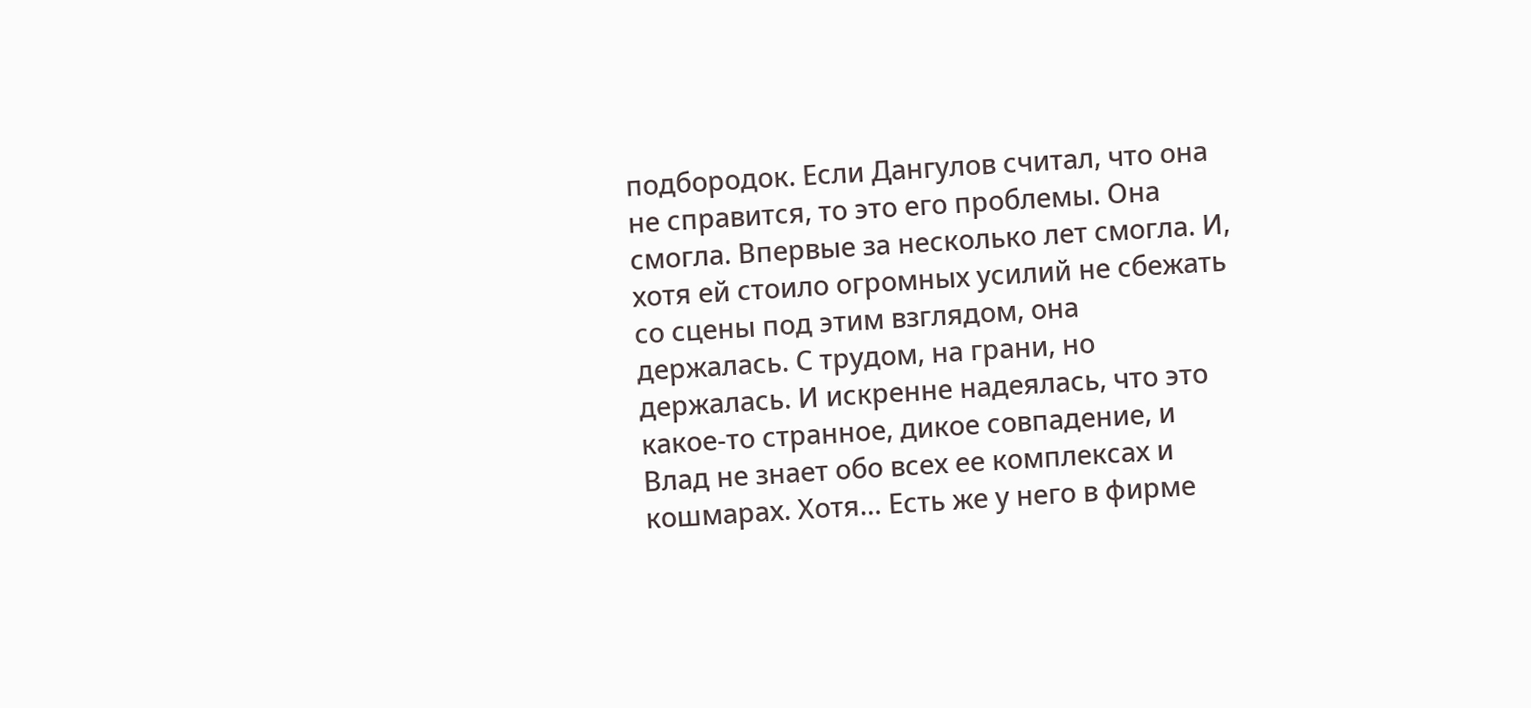подбородок. Если Дангулов считал, что она не справится, то это его проблемы. Она смогла. Впервые за несколько лет смогла. И, хотя ей стоило огромных усилий не сбежать со сцены под этим взглядом, она держалась. С трудом, на грани, но держалась. И искренне надеялась, что это какое-то странное, дикое совпадение, и Влад не знает обо всех ее комплексах и кошмарах. Хотя… Есть же у него в фирме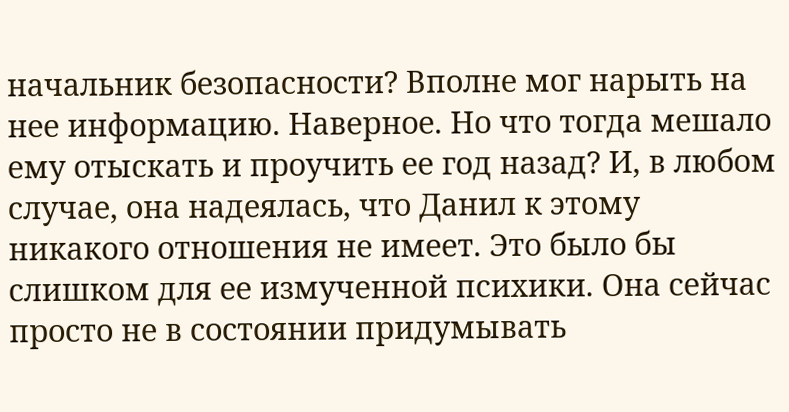начальник безопасности? Вполне мог нарыть на нее информацию. Наверное. Но что тогда мешало ему отыскать и проучить ее год назад? И, в любом случае, она надеялась, что Данил к этому никакого отношения не имеет. Это было бы слишком для ее измученной психики. Она сейчас просто не в состоянии придумывать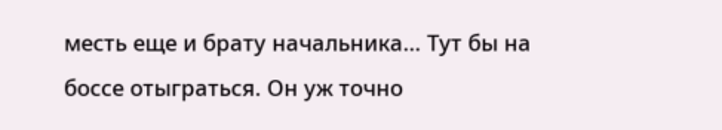месть еще и брату начальника… Тут бы на боссе отыграться. Он уж точно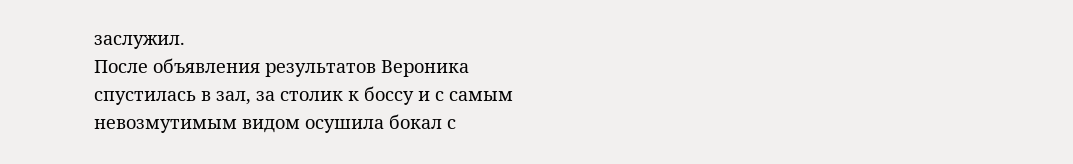заслужил.
После объявления результатов Вероника спустилась в зал, за столик к боссу и с самым невозмутимым видом осушила бокал с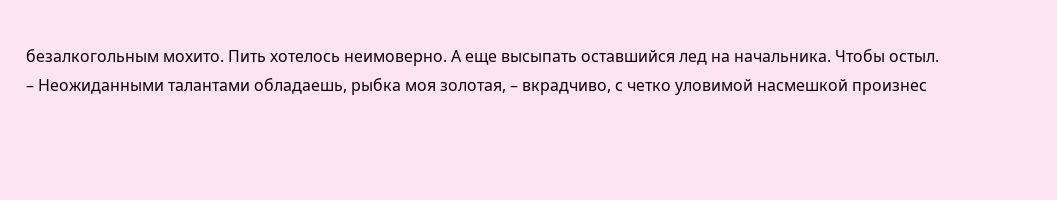безалкогольным мохито. Пить хотелось неимоверно. А еще высыпать оставшийся лед на начальника. Чтобы остыл.
– Неожиданными талантами обладаешь, рыбка моя золотая, – вкрадчиво, с четко уловимой насмешкой произнес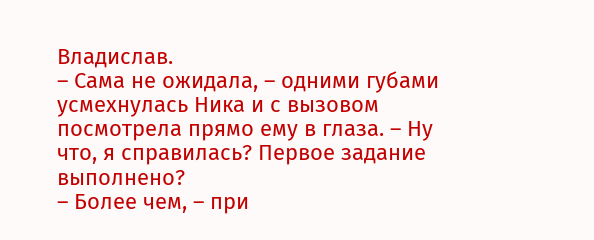Владислав.
– Сама не ожидала, – одними губами усмехнулась Ника и с вызовом посмотрела прямо ему в глаза. – Ну что, я справилась? Первое задание выполнено?
– Более чем, – при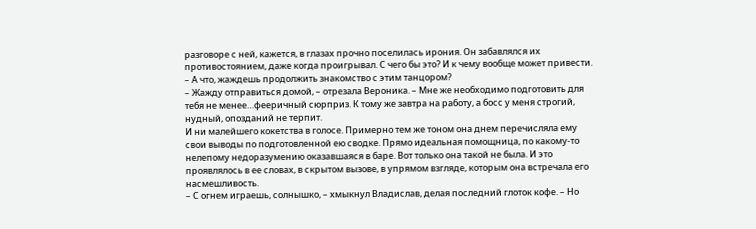разговоре с ней, кажется, в глазах прочно поселилась ирония. Он забавлялся их противостоянием, даже когда проигрывал. С чего бы это? И к чему вообще может привести. – А что, жаждешь продолжить знакомство с этим танцором?
– Жажду отправиться домой, – отрезала Вероника. – Мне же необходимо подготовить для тебя не менее…фееричный сюрприз. К тому же завтра на работу, а босс у меня строгий, нудный, опозданий не терпит.
И ни малейшего кокетства в голосе. Примерно тем же тоном она днем перечисляла ему свои выводы по подготовленной ею сводке. Прямо идеальная помощница, по какому-то нелепому недоразумению оказавшаяся в баре. Вот только она такой не была. И это проявлялось в ее словах, в скрытом вызове, в упрямом взгляде, которым она встречала его насмешливость.
– С огнем играешь, солнышко, – хмыкнул Владислав, делая последний глоток кофе. – Но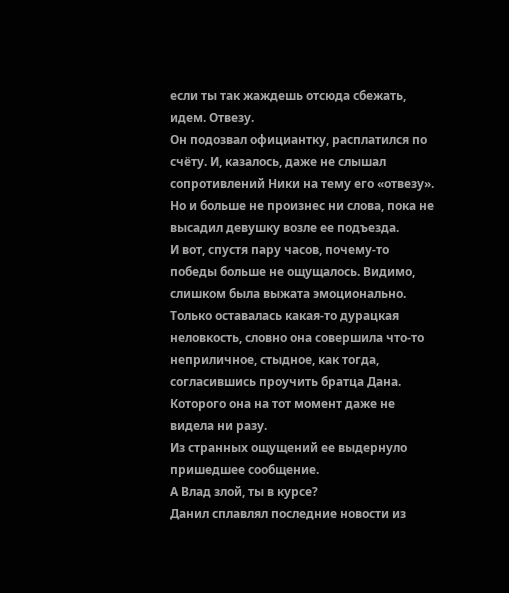если ты так жаждешь отсюда сбежать, идем. Отвезу.
Он подозвал официантку, расплатился по счёту. И, казалось, даже не слышал сопротивлений Ники на тему его «отвезу». Но и больше не произнес ни слова, пока не высадил девушку возле ее подъезда.
И вот, спустя пару часов, почему-то победы больше не ощущалось. Видимо, слишком была выжата эмоционально. Только оставалась какая-то дурацкая неловкость, словно она совершила что-то неприличное, стыдное, как тогда, согласившись проучить братца Дана. Которого она на тот момент даже не видела ни разу.
Из странных ощущений ее выдернуло пришедшее сообщение.
А Влад злой, ты в курсе?
Данил сплавлял последние новости из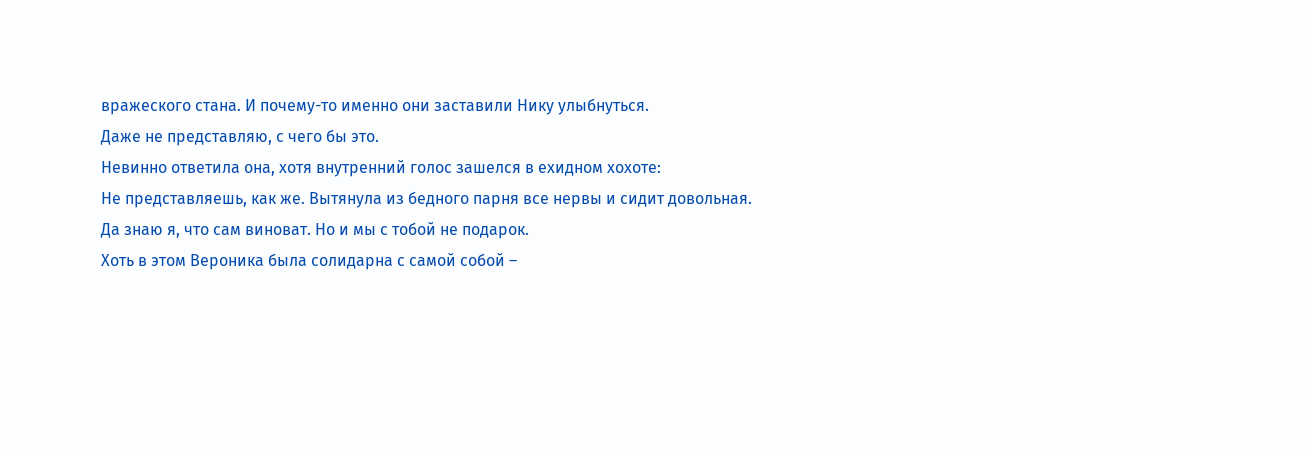вражеского стана. И почему-то именно они заставили Нику улыбнуться.
Даже не представляю, с чего бы это.
Невинно ответила она, хотя внутренний голос зашелся в ехидном хохоте:
Не представляешь, как же. Вытянула из бедного парня все нервы и сидит довольная. Да знаю я, что сам виноват. Но и мы с тобой не подарок.
Хоть в этом Вероника была солидарна с самой собой –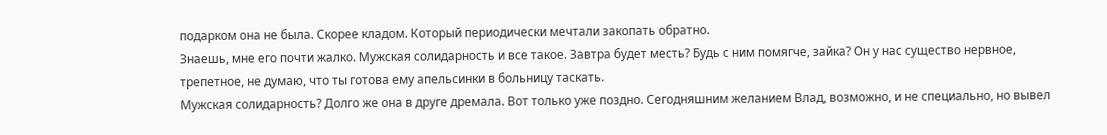подарком она не была. Скорее кладом. Который периодически мечтали закопать обратно.
Знаешь, мне его почти жалко. Мужская солидарность и все такое. Завтра будет месть? Будь с ним помягче, зайка? Он у нас существо нервное, трепетное, не думаю, что ты готова ему апельсинки в больницу таскать.
Мужская солидарность? Долго же она в друге дремала. Вот только уже поздно. Сегодняшним желанием Влад, возможно, и не специально, но вывел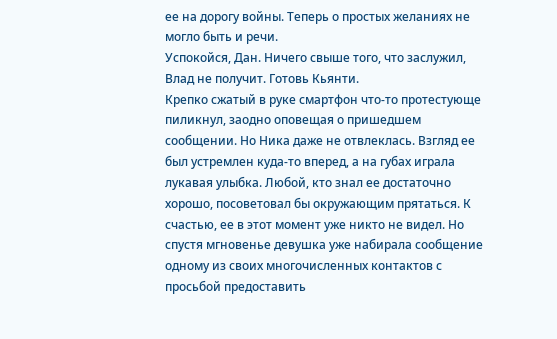ее на дорогу войны. Теперь о простых желаниях не могло быть и речи.
Успокойся, Дан. Ничего свыше того, что заслужил, Влад не получит. Готовь Кьянти.
Крепко сжатый в руке смартфон что-то протестующе пиликнул, заодно оповещая о пришедшем сообщении. Но Ника даже не отвлеклась. Взгляд ее был устремлен куда-то вперед, а на губах играла лукавая улыбка. Любой, кто знал ее достаточно хорошо, посоветовал бы окружающим прятаться. К счастью, ее в этот момент уже никто не видел. Но спустя мгновенье девушка уже набирала сообщение одному из своих многочисленных контактов с просьбой предоставить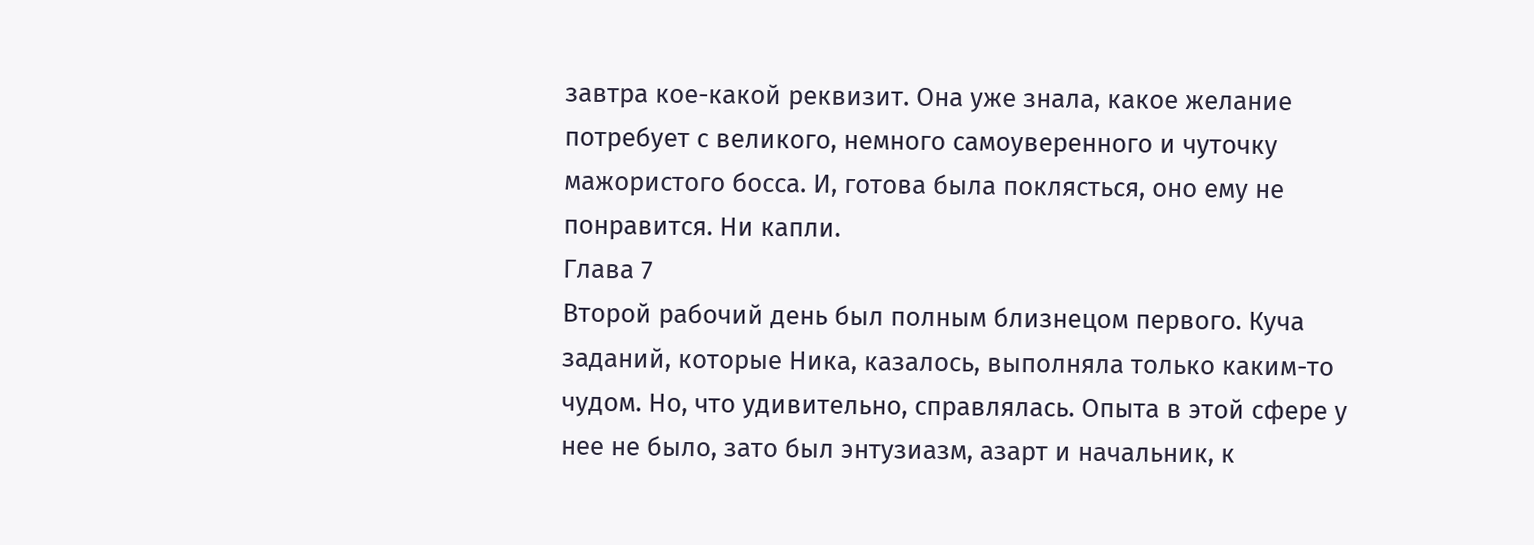завтра кое-какой реквизит. Она уже знала, какое желание потребует с великого, немного самоуверенного и чуточку мажористого босса. И, готова была поклясться, оно ему не понравится. Ни капли.
Глава 7
Второй рабочий день был полным близнецом первого. Куча заданий, которые Ника, казалось, выполняла только каким-то чудом. Но, что удивительно, справлялась. Опыта в этой сфере у нее не было, зато был энтузиазм, азарт и начальник, к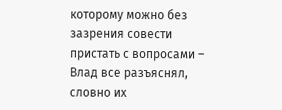которому можно без зазрения совести пристать с вопросами – Влад все разъяснял, словно их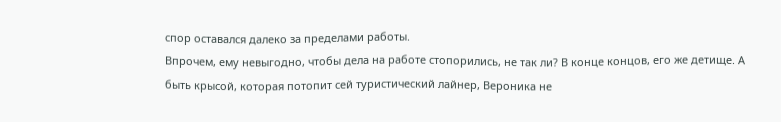спор оставался далеко за пределами работы.
Впрочем, ему невыгодно, чтобы дела на работе стопорились, не так ли? В конце концов, его же детище. А быть крысой, которая потопит сей туристический лайнер, Вероника не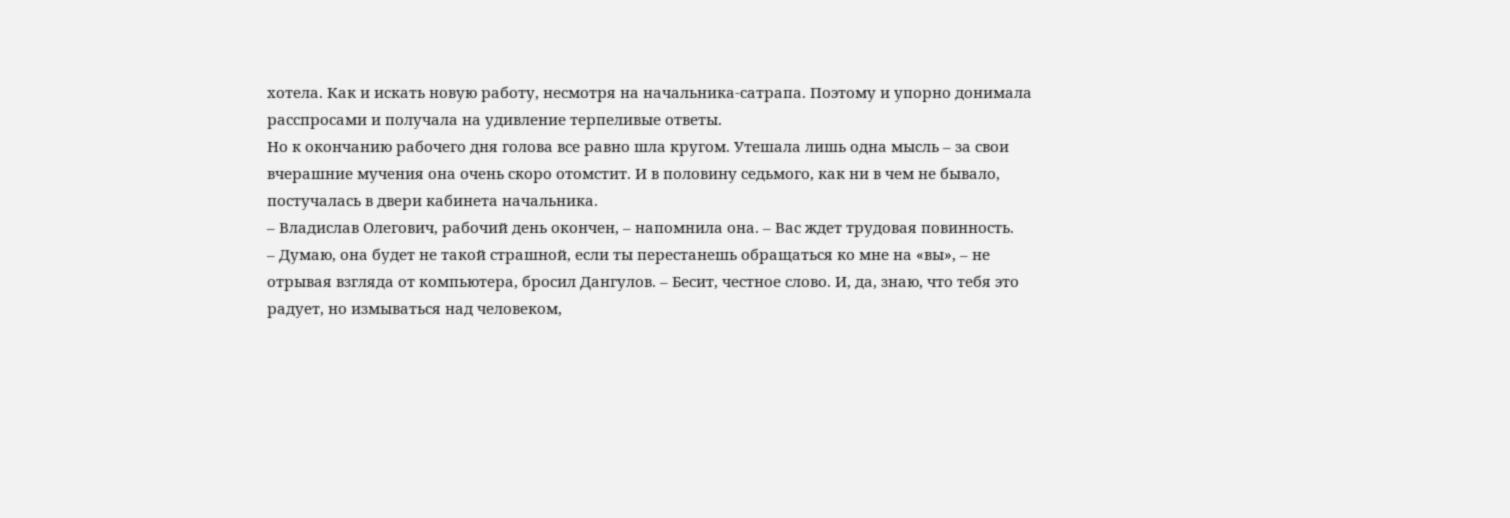хотела. Как и искать новую работу, несмотря на начальника-сатрапа. Поэтому и упорно донимала расспросами и получала на удивление терпеливые ответы.
Но к окончанию рабочего дня голова все равно шла кругом. Утешала лишь одна мысль – за свои вчерашние мучения она очень скоро отомстит. И в половину седьмого, как ни в чем не бывало, постучалась в двери кабинета начальника.
– Владислав Олегович, рабочий день окончен, – напомнила она. – Вас ждет трудовая повинность.
– Думаю, она будет не такой страшной, если ты перестанешь обращаться ко мне на «вы», – не отрывая взгляда от компьютера, бросил Дангулов. – Бесит, честное слово. И, да, знаю, что тебя это радует, но измываться над человеком,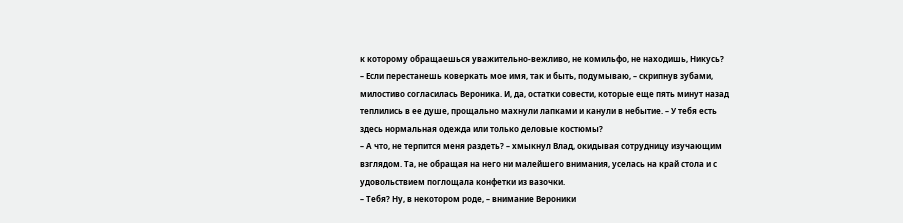к которому обращаешься уважительно-вежливо, не комильфо, не находишь, Никусь?
– Если перестанешь коверкать мое имя, так и быть, подумываю, – скрипнув зубами, милостиво согласилась Вероника. И, да, остатки совести, которые еще пять минут назад теплились в ее душе, прощально махнули лапками и канули в небытие. – У тебя есть здесь нормальная одежда или только деловые костюмы?
– А что, не терпится меня раздеть? – хмыкнул Влад, окидывая сотрудницу изучающим взглядом. Та, не обращая на него ни малейшего внимания, уселась на край стола и с удовольствием поглощала конфетки из вазочки.
– Тебя? Ну, в некотором роде, – внимание Вероники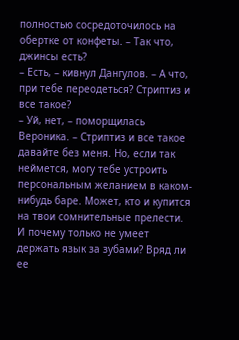полностью сосредоточилось на обертке от конфеты. – Так что, джинсы есть?
– Есть, – кивнул Дангулов. – А что, при тебе переодеться? Стриптиз и все такое?
– Уй, нет, – поморщилась Вероника. – Стриптиз и все такое давайте без меня. Но, если так неймется, могу тебе устроить персональным желанием в каком-нибудь баре. Может, кто и купится на твои сомнительные прелести.
И почему только не умеет держать язык за зубами? Вряд ли ее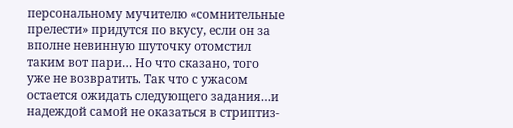персональному мучителю «сомнительные прелести» придутся по вкусу, если он за вполне невинную шуточку отомстил таким вот пари… Но что сказано, того уже не возвратить. Так что с ужасом остается ожидать следующего задания…и надеждой самой не оказаться в стриптиз-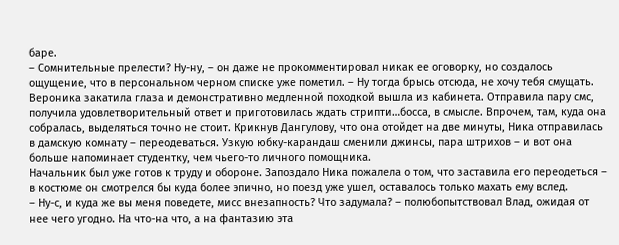баре.
– Сомнительные прелести? Ну-ну, – он даже не прокомментировал никак ее оговорку, но создалось ощущение, что в персональном черном списке уже пометил. – Ну тогда брысь отсюда, не хочу тебя смущать.
Вероника закатила глаза и демонстративно медленной походкой вышла из кабинета. Отправила пару смс, получила удовлетворительный ответ и приготовилась ждать стрипти…босса, в смысле. Впрочем, там, куда она собралась, выделяться точно не стоит. Крикнув Дангулову, что она отойдет на две минуты, Ника отправилась в дамскую комнату – переодеваться. Узкую юбку-карандаш сменили джинсы, пара штрихов – и вот она больше напоминает студентку, чем чьего-то личного помощника.
Начальник был уже готов к труду и обороне. Запоздало Ника пожалела о том, что заставила его переодеться – в костюме он смотрелся бы куда более эпично, но поезд уже ушел, оставалось только махать ему вслед.
– Ну-с, и куда же вы меня поведете, мисс внезапность? Что задумала? – полюбопытствовал Влад, ожидая от нее чего угодно. На что-на что, а на фантазию эта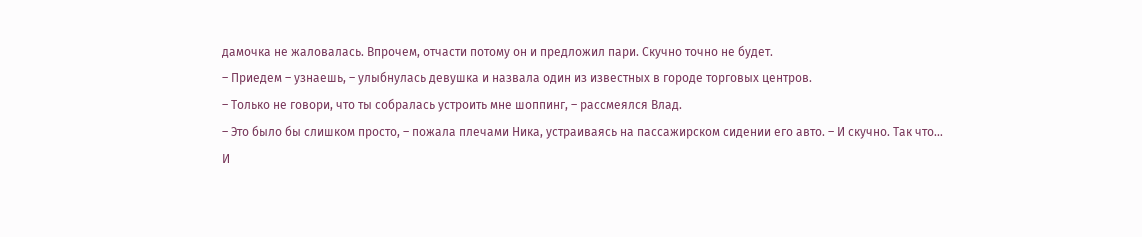дамочка не жаловалась. Впрочем, отчасти потому он и предложил пари. Скучно точно не будет.
– Приедем – узнаешь, – улыбнулась девушка и назвала один из известных в городе торговых центров.
– Только не говори, что ты собралась устроить мне шоппинг, – рассмеялся Влад.
– Это было бы слишком просто, – пожала плечами Ника, устраиваясь на пассажирском сидении его авто. – И скучно. Так что…
И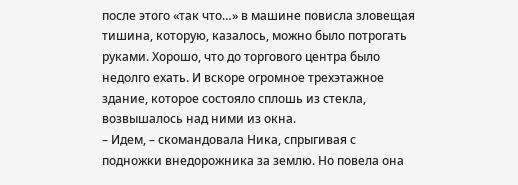после этого «так что…» в машине повисла зловещая тишина, которую, казалось, можно было потрогать руками. Хорошо, что до торгового центра было недолго ехать. И вскоре огромное трехэтажное здание, которое состояло сплошь из стекла, возвышалось над ними из окна.
– Идем, – скомандовала Ника, спрыгивая с подножки внедорожника за землю. Но повела она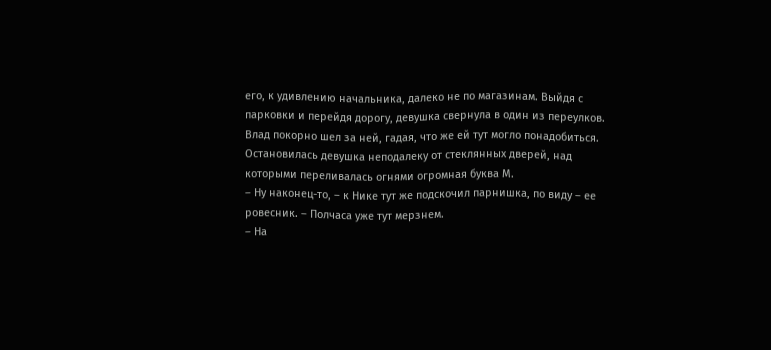его, к удивлению начальника, далеко не по магазинам. Выйдя с парковки и перейдя дорогу, девушка свернула в один из переулков. Влад покорно шел за ней, гадая, что же ей тут могло понадобиться. Остановилась девушка неподалеку от стеклянных дверей, над которыми переливалась огнями огромная буква М.
– Ну наконец-то, – к Нике тут же подскочил парнишка, по виду – ее ровесник. – Полчаса уже тут мерзнем.
– На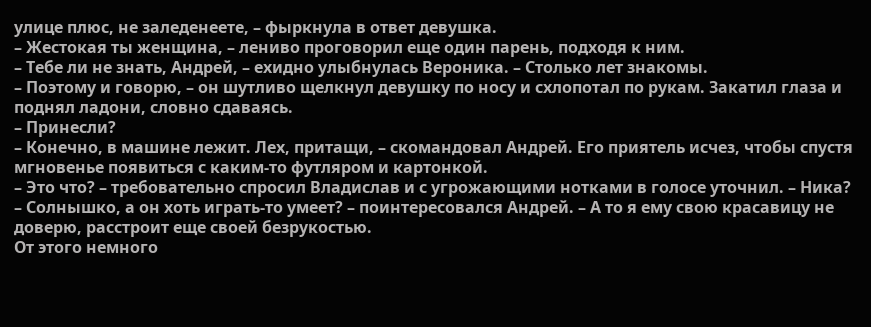улице плюс, не заледенеете, – фыркнула в ответ девушка.
– Жестокая ты женщина, – лениво проговорил еще один парень, подходя к ним.
– Тебе ли не знать, Андрей, – ехидно улыбнулась Вероника. – Столько лет знакомы.
– Поэтому и говорю, – он шутливо щелкнул девушку по носу и схлопотал по рукам. Закатил глаза и поднял ладони, словно сдаваясь.
– Принесли?
– Конечно, в машине лежит. Лех, притащи, – скомандовал Андрей. Его приятель исчез, чтобы спустя мгновенье появиться с каким-то футляром и картонкой.
– Это что? – требовательно спросил Владислав и с угрожающими нотками в голосе уточнил. – Ника?
– Солнышко, а он хоть играть-то умеет? – поинтересовался Андрей. – А то я ему свою красавицу не доверю, расстроит еще своей безрукостью.
От этого немного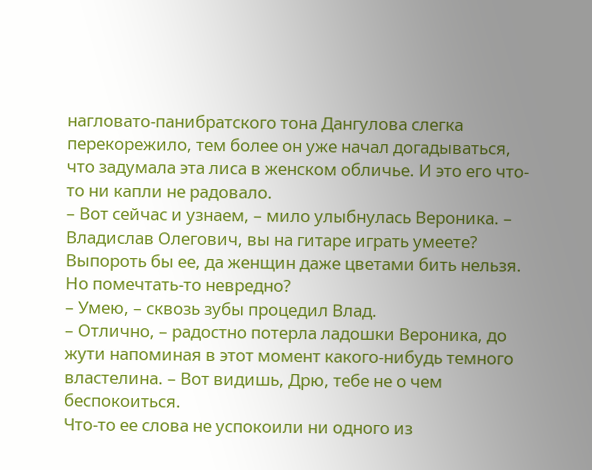нагловато-панибратского тона Дангулова слегка перекорежило, тем более он уже начал догадываться, что задумала эта лиса в женском обличье. И это его что-то ни капли не радовало.
– Вот сейчас и узнаем, – мило улыбнулась Вероника. – Владислав Олегович, вы на гитаре играть умеете?
Выпороть бы ее, да женщин даже цветами бить нельзя. Но помечтать-то невредно?
– Умею, – сквозь зубы процедил Влад.
– Отлично, – радостно потерла ладошки Вероника, до жути напоминая в этот момент какого-нибудь темного властелина. – Вот видишь, Дрю, тебе не о чем беспокоиться.
Что-то ее слова не успокоили ни одного из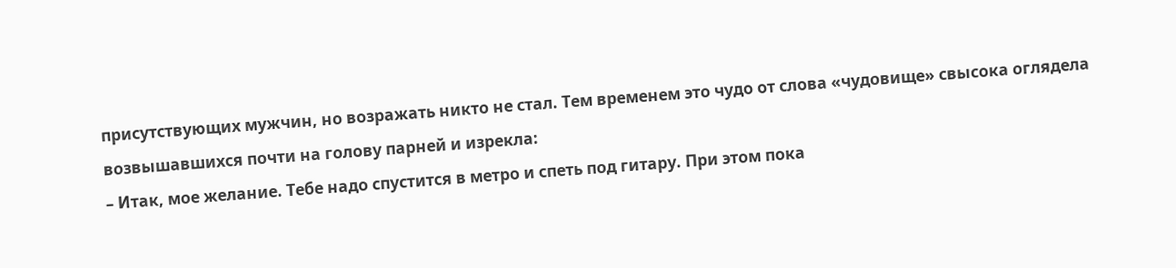присутствующих мужчин, но возражать никто не стал. Тем временем это чудо от слова «чудовище» свысока оглядела возвышавшихся почти на голову парней и изрекла:
– Итак, мое желание. Тебе надо спустится в метро и спеть под гитару. При этом пока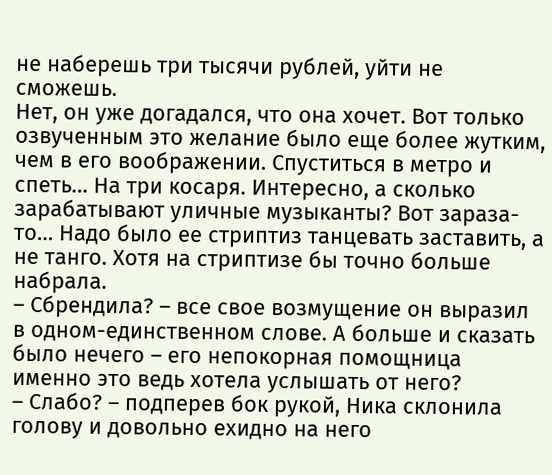не наберешь три тысячи рублей, уйти не сможешь.
Нет, он уже догадался, что она хочет. Вот только озвученным это желание было еще более жутким, чем в его воображении. Спуститься в метро и спеть… На три косаря. Интересно, а сколько зарабатывают уличные музыканты? Вот зараза-то… Надо было ее стриптиз танцевать заставить, а не танго. Хотя на стриптизе бы точно больше набрала.
– Сбрендила? – все свое возмущение он выразил в одном-единственном слове. А больше и сказать было нечего – его непокорная помощница именно это ведь хотела услышать от него?
– Слабо? – подперев бок рукой, Ника склонила голову и довольно ехидно на него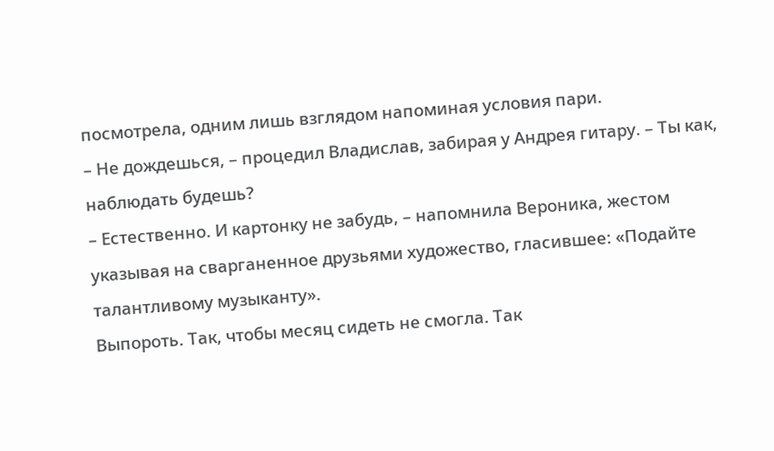посмотрела, одним лишь взглядом напоминая условия пари.
– Не дождешься, – процедил Владислав, забирая у Андрея гитару. – Ты как, наблюдать будешь?
– Естественно. И картонку не забудь, – напомнила Вероника, жестом указывая на сварганенное друзьями художество, гласившее: «Подайте талантливому музыканту».
Выпороть. Так, чтобы месяц сидеть не смогла. Так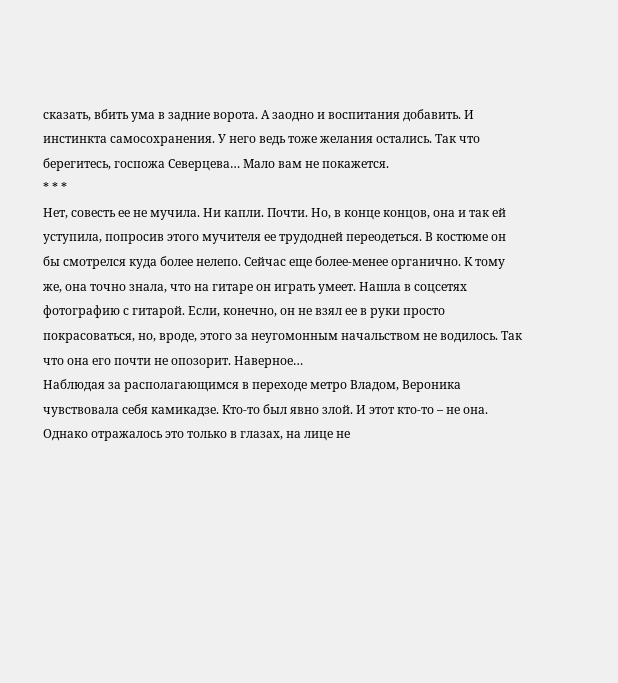сказать, вбить ума в задние ворота. А заодно и воспитания добавить. И инстинкта самосохранения. У него ведь тоже желания остались. Так что берегитесь, госпожа Северцева… Мало вам не покажется.
* * *
Нет, совесть ее не мучила. Ни капли. Почти. Но, в конце концов, она и так ей уступила, попросив этого мучителя ее трудодней переодеться. В костюме он бы смотрелся куда более нелепо. Сейчас еще более-менее органично. К тому же, она точно знала, что на гитаре он играть умеет. Нашла в соцсетях фотографию с гитарой. Если, конечно, он не взял ее в руки просто покрасоваться, но, вроде, этого за неугомонным начальством не водилось. Так что она его почти не опозорит. Наверное…
Наблюдая за располагающимся в переходе метро Владом, Вероника чувствовала себя камикадзе. Кто-то был явно злой. И этот кто-то – не она. Однако отражалось это только в глазах, на лице не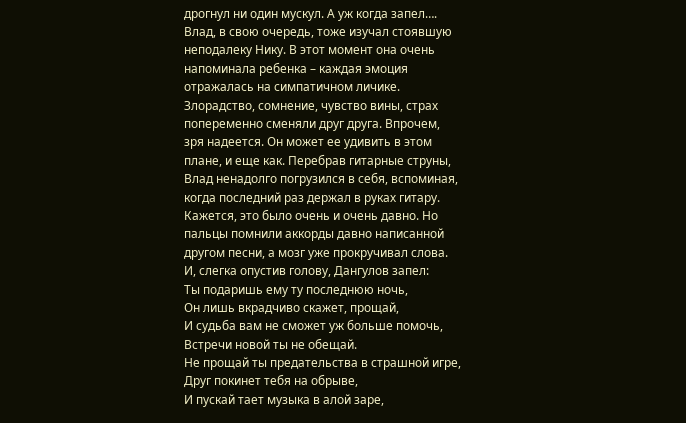дрогнул ни один мускул. А уж когда запел….
Влад, в свою очередь, тоже изучал стоявшую неподалеку Нику. В этот момент она очень напоминала ребенка – каждая эмоция отражалась на симпатичном личике. Злорадство, сомнение, чувство вины, страх попеременно сменяли друг друга. Впрочем, зря надеется. Он может ее удивить в этом плане, и еще как. Перебрав гитарные струны, Влад ненадолго погрузился в себя, вспоминая, когда последний раз держал в руках гитару. Кажется, это было очень и очень давно. Но пальцы помнили аккорды давно написанной другом песни, а мозг уже прокручивал слова. И, слегка опустив голову, Дангулов запел:
Ты подаришь ему ту последнюю ночь,
Он лишь вкрадчиво скажет, прощай,
И судьба вам не сможет уж больше помочь,
Встречи новой ты не обещай.
Не прощай ты предательства в страшной игре,
Друг покинет тебя на обрыве,
И пускай тает музыка в алой заре,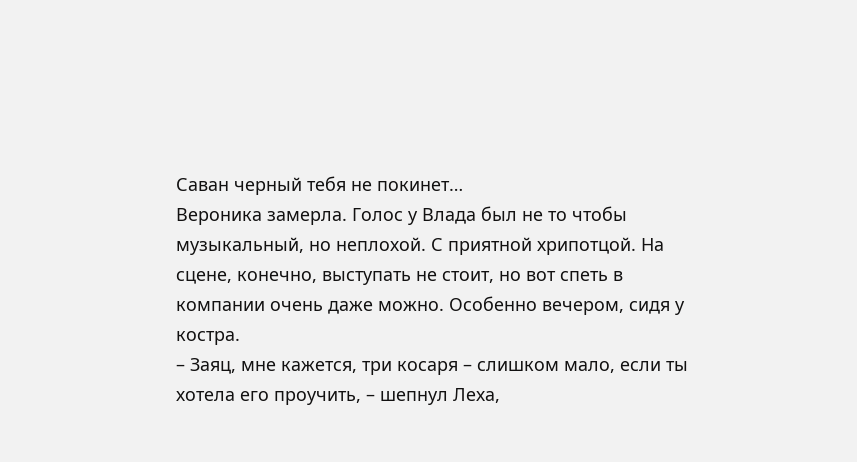Саван черный тебя не покинет…
Вероника замерла. Голос у Влада был не то чтобы музыкальный, но неплохой. С приятной хрипотцой. На сцене, конечно, выступать не стоит, но вот спеть в компании очень даже можно. Особенно вечером, сидя у костра.
– Заяц, мне кажется, три косаря – слишком мало, если ты хотела его проучить, – шепнул Леха,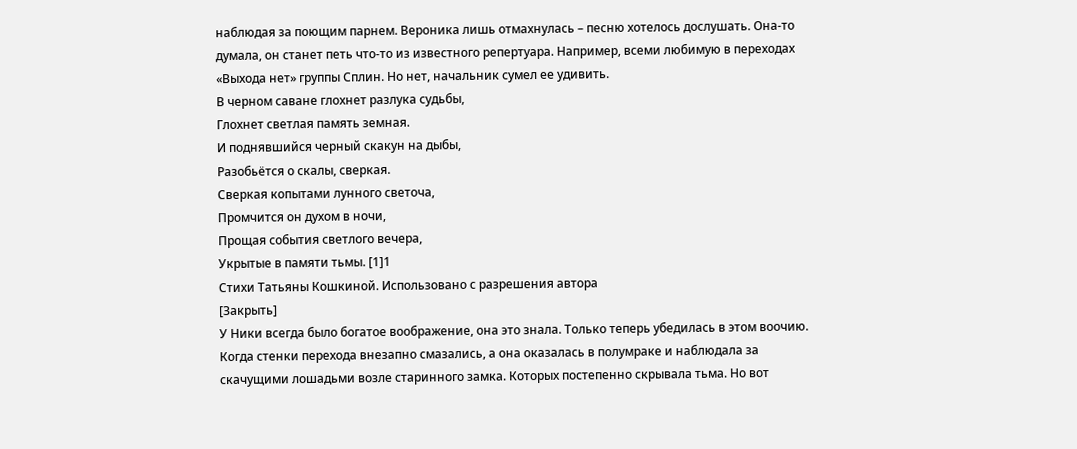наблюдая за поющим парнем. Вероника лишь отмахнулась – песню хотелось дослушать. Она-то думала, он станет петь что-то из известного репертуара. Например, всеми любимую в переходах «Выхода нет» группы Сплин. Но нет, начальник сумел ее удивить.
В черном саване глохнет разлука судьбы,
Глохнет светлая память земная.
И поднявшийся черный скакун на дыбы,
Разобьётся о скалы, сверкая.
Сверкая копытами лунного светоча,
Промчится он духом в ночи,
Прощая события светлого вечера,
Укрытые в памяти тьмы. [1]1
Стихи Татьяны Кошкиной. Использовано с разрешения автора
[Закрыть]
У Ники всегда было богатое воображение, она это знала. Только теперь убедилась в этом воочию. Когда стенки перехода внезапно смазались, а она оказалась в полумраке и наблюдала за скачущими лошадьми возле старинного замка. Которых постепенно скрывала тьма. Но вот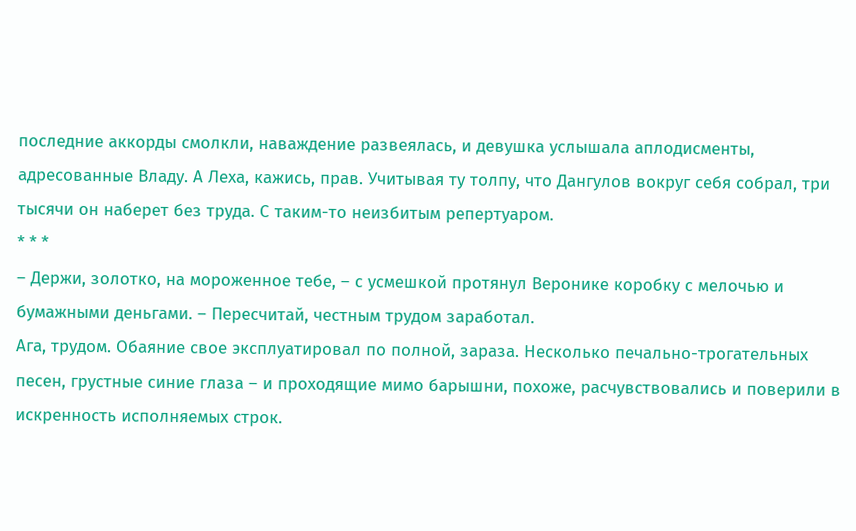последние аккорды смолкли, наваждение развеялась, и девушка услышала аплодисменты, адресованные Владу. А Леха, кажись, прав. Учитывая ту толпу, что Дангулов вокруг себя собрал, три тысячи он наберет без труда. С таким-то неизбитым репертуаром.
* * *
– Держи, золотко, на мороженное тебе, – с усмешкой протянул Веронике коробку с мелочью и бумажными деньгами. – Пересчитай, честным трудом заработал.
Ага, трудом. Обаяние свое эксплуатировал по полной, зараза. Несколько печально-трогательных песен, грустные синие глаза – и проходящие мимо барышни, похоже, расчувствовались и поверили в искренность исполняемых строк.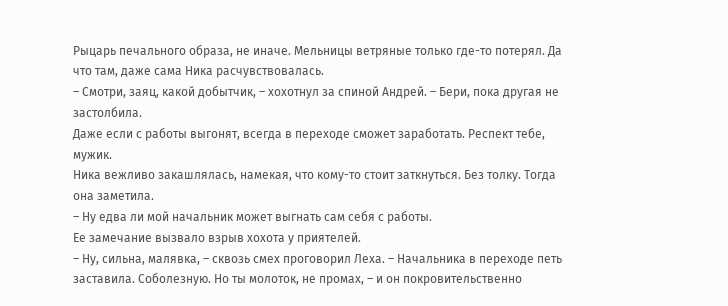Рыцарь печального образа, не иначе. Мельницы ветряные только где-то потерял. Да что там, даже сама Ника расчувствовалась.
– Смотри, заяц, какой добытчик, – хохотнул за спиной Андрей. – Бери, пока другая не застолбила.
Даже если с работы выгонят, всегда в переходе сможет заработать. Респект тебе, мужик.
Ника вежливо закашлялась, намекая, что кому-то стоит заткнуться. Без толку. Тогда она заметила.
– Ну едва ли мой начальник может выгнать сам себя с работы.
Ее замечание вызвало взрыв хохота у приятелей.
– Ну, сильна, малявка, – сквозь смех проговорил Леха. – Начальника в переходе петь заставила. Соболезную. Но ты молоток, не промах, – и он покровительственно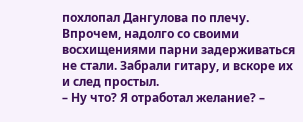похлопал Дангулова по плечу. Впрочем, надолго со своими восхищениями парни задерживаться не стали. Забрали гитару, и вскоре их и след простыл.
– Ну что? Я отработал желание? –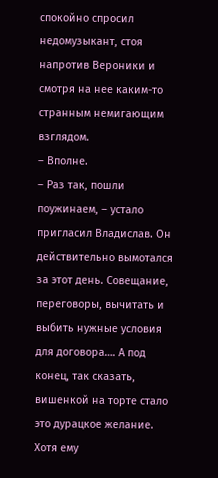спокойно спросил недомузыкант, стоя напротив Вероники и смотря на нее каким-то странным немигающим взглядом.
– Вполне.
– Раз так, пошли поужинаем, – устало пригласил Владислав. Он действительно вымотался за этот день. Совещание, переговоры, вычитать и выбить нужные условия для договора…. А под конец, так сказать, вишенкой на торте стало это дурацкое желание. Хотя ему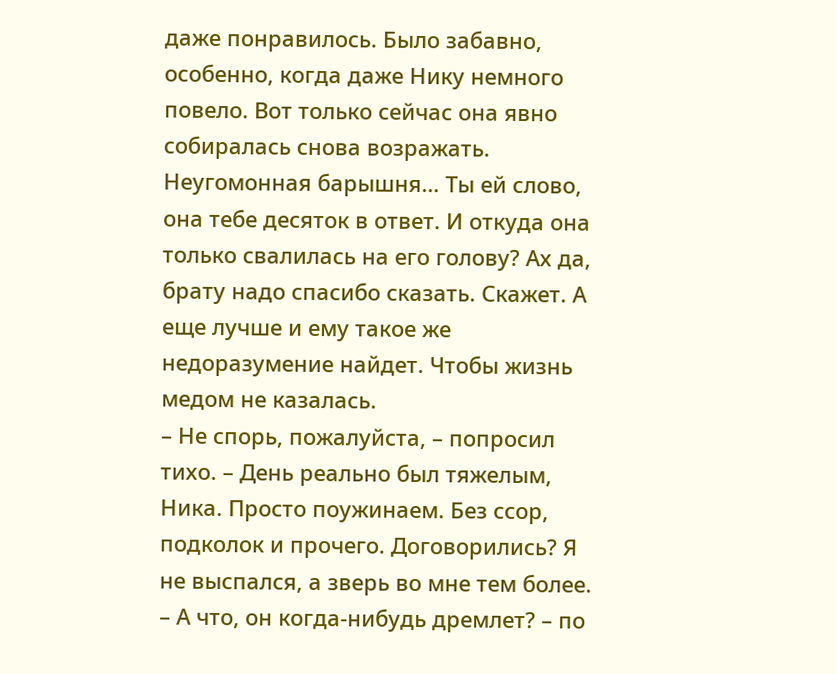даже понравилось. Было забавно, особенно, когда даже Нику немного повело. Вот только сейчас она явно собиралась снова возражать. Неугомонная барышня… Ты ей слово, она тебе десяток в ответ. И откуда она только свалилась на его голову? Ах да, брату надо спасибо сказать. Скажет. А еще лучше и ему такое же недоразумение найдет. Чтобы жизнь медом не казалась.
– Не спорь, пожалуйста, – попросил тихо. – День реально был тяжелым, Ника. Просто поужинаем. Без ссор, подколок и прочего. Договорились? Я не выспался, а зверь во мне тем более.
– А что, он когда-нибудь дремлет? – по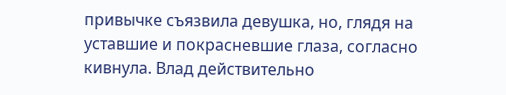привычке съязвила девушка, но, глядя на уставшие и покрасневшие глаза, согласно кивнула. Влад действительно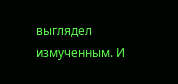выглядел измученным. И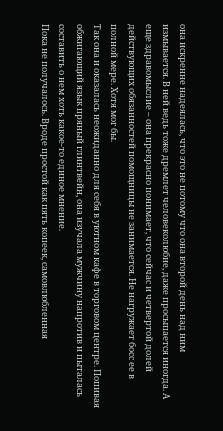она искренне надеялась, что это не потому что она второй день над ним измывается. В ней ведь тоже дремлет человеколюбие, даже просыпается иногда. А еще здравомыслие – она прекрасно понимает, что сейчас и четвертой долей действующих обязанностей помощницы не занимается. Не нагружает босс ее в полной мере. Хотя мог бы.
Так она и оказалась неожиданно для себя в уютном кафе в торговом центре. Попивая обжигающий язык пряный глинтвейн, она изучала мужчину напротив и пыталась составить о нем хоть какое-то единое мнение.
Пока не получалось. Вроде простой как пять копеек, самовлюбленная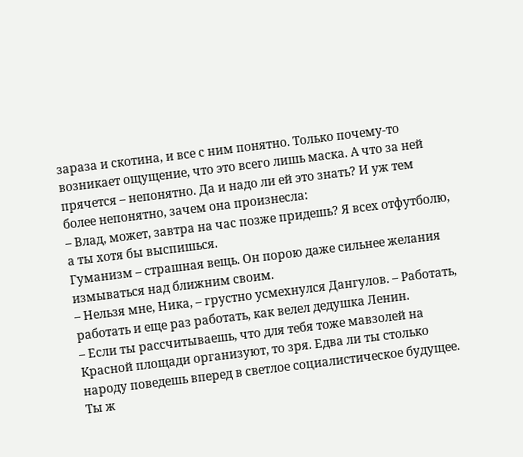зараза и скотина, и все с ним понятно. Только почему-то возникает ощущение, что это всего лишь маска. А что за ней прячется – непонятно. Да и надо ли ей это знать? И уж тем более непонятно, зачем она произнесла:
– Влад, может, завтра на час позже придешь? Я всех отфутболю, а ты хотя бы выспишься.
Гуманизм – страшная вещь. Он порою даже сильнее желания измываться над ближним своим.
– Нельзя мне, Ника, – грустно усмехнулся Дангулов. – Работать, работать и еще раз работать, как велел дедушка Ленин.
– Если ты рассчитываешь, что для тебя тоже мавзолей на Красной площади организуют, то зря. Едва ли ты столько народу поведешь вперед в светлое социалистическое будущее. Ты ж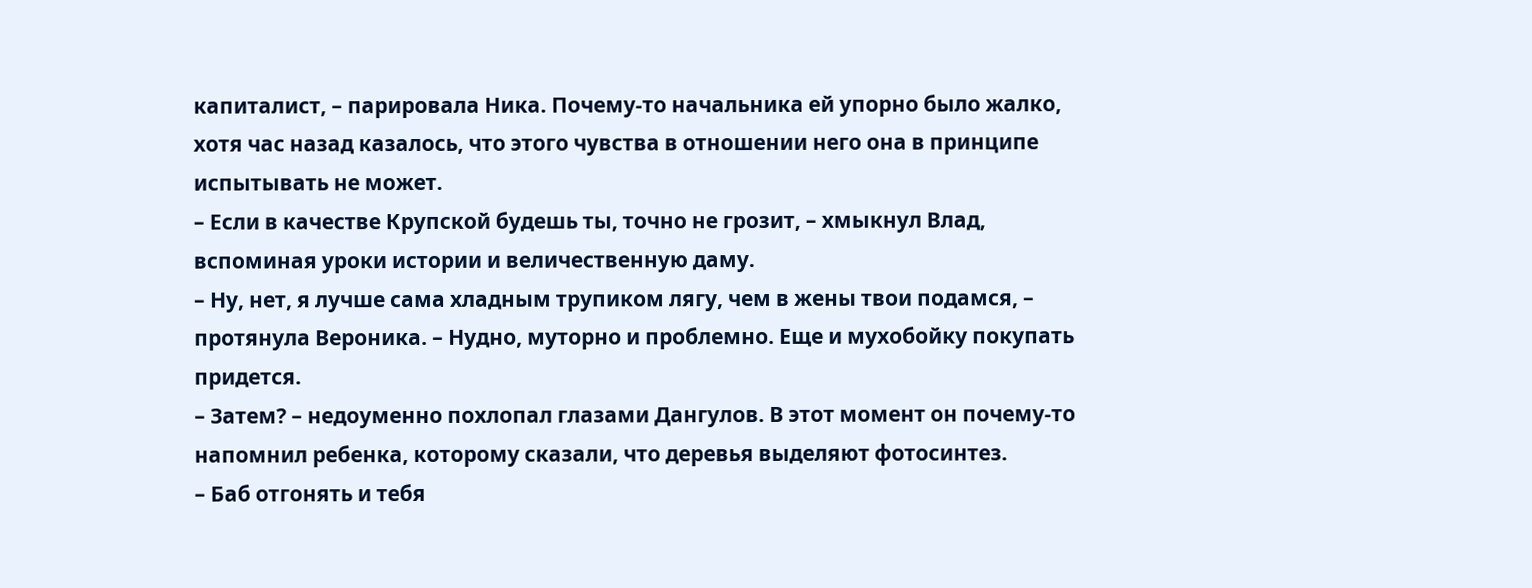капиталист, – парировала Ника. Почему-то начальника ей упорно было жалко, хотя час назад казалось, что этого чувства в отношении него она в принципе испытывать не может.
– Если в качестве Крупской будешь ты, точно не грозит, – хмыкнул Влад, вспоминая уроки истории и величественную даму.
– Ну, нет, я лучше сама хладным трупиком лягу, чем в жены твои подамся, – протянула Вероника. – Нудно, муторно и проблемно. Еще и мухобойку покупать придется.
– Затем? – недоуменно похлопал глазами Дангулов. В этот момент он почему-то напомнил ребенка, которому сказали, что деревья выделяют фотосинтез.
– Баб отгонять и тебя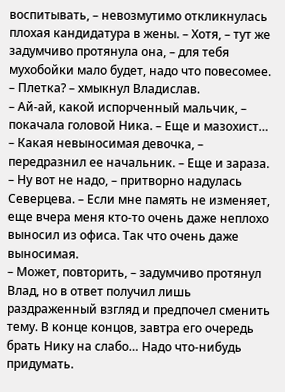воспитывать, – невозмутимо откликнулась плохая кандидатура в жены. – Хотя, – тут же задумчиво протянула она, – для тебя мухобойки мало будет, надо что повесомее.
– Плетка? – хмыкнул Владислав.
– Ай-ай, какой испорченный мальчик, – покачала головой Ника. – Еще и мазохист…
– Какая невыносимая девочка, – передразнил ее начальник. – Еще и зараза.
– Ну вот не надо, – притворно надулась Северцева. – Если мне память не изменяет, еще вчера меня кто-то очень даже неплохо выносил из офиса. Так что очень даже выносимая.
– Может, повторить, – задумчиво протянул Влад, но в ответ получил лишь раздраженный взгляд и предпочел сменить тему. В конце концов, завтра его очередь брать Нику на слабо… Надо что-нибудь придумать.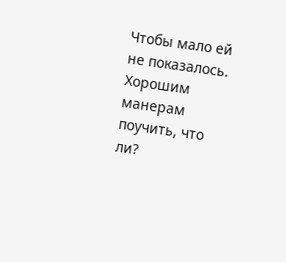Чтобы мало ей не показалось. Хорошим манерам поучить, что ли?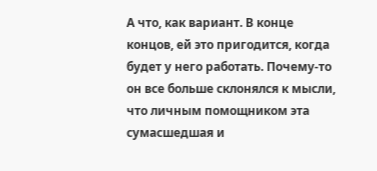А что, как вариант. В конце концов, ей это пригодится, когда будет у него работать. Почему-то он все больше склонялся к мысли, что личным помощником эта сумасшедшая и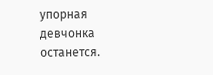упорная девчонка останется.